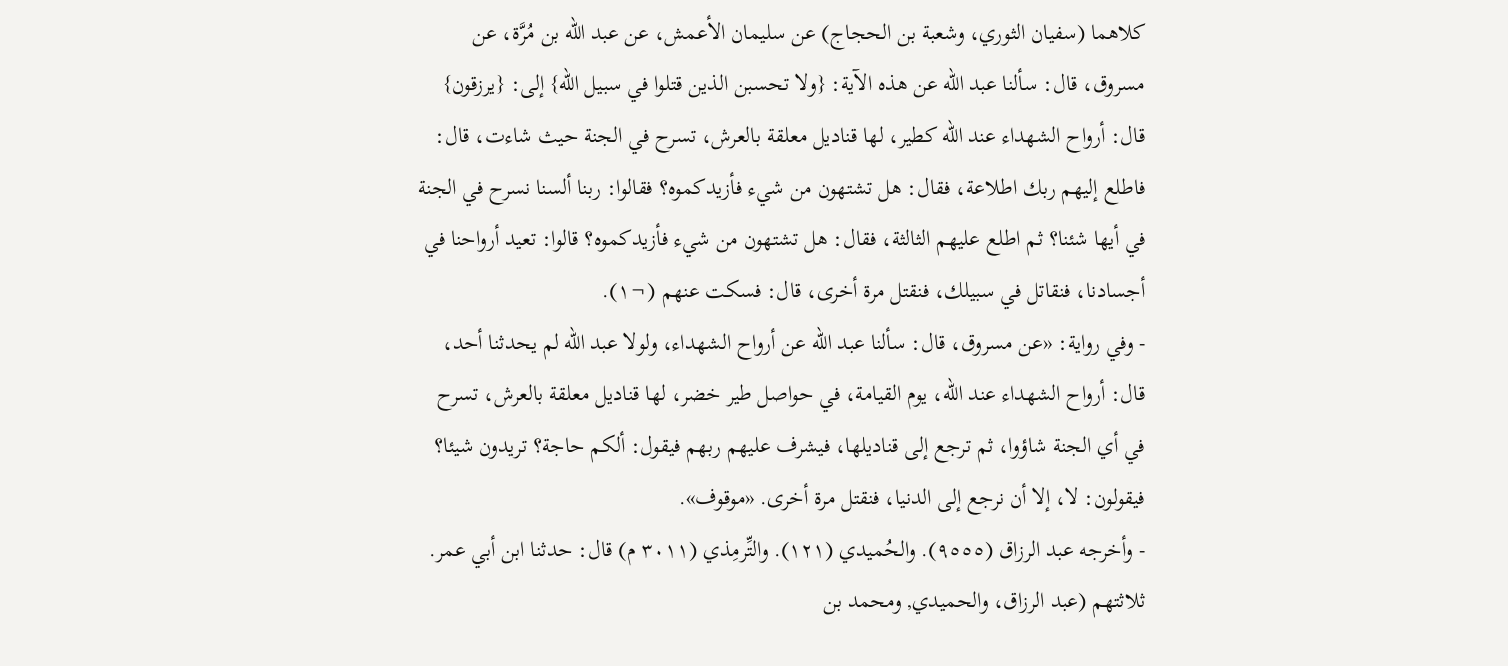كلاهما (سفيان الثوري، وشعبة بن الحجاج) عن سليمان الأعمش، عن عبد الله بن مُرَّة، عن مسروق، قال: سألنا عبد الله عن هذه الآية: {ولا تحسبن الذين قتلوا في سبيل الله} إلى: {يرزقون} قال: أرواح الشهداء عند الله كطير، لها قناديل معلقة بالعرش، تسرح في الجنة حيث شاءت، قال: فاطلع إليهم ربك اطلاعة، فقال: هل تشتهون من شيء فأزيدكموه؟ فقالوا: ربنا ألسنا نسرح في الجنة في أيها شئنا؟ ثم اطلع عليهم الثالثة، فقال: هل تشتهون من شيء فأزيدكموه؟ قالوا: تعيد أرواحنا في أجسادنا، فنقاتل في سبيلك، فنقتل مرة أخرى، قال: فسكت عنهم (¬١).
- وفي رواية: «عن مسروق، قال: سألنا عبد الله عن أرواح الشهداء، ولولا عبد الله لم يحدثنا أحد، قال: أرواح الشهداء عند الله، يوم القيامة، في حواصل طير خضر، لها قناديل معلقة بالعرش، تسرح في أي الجنة شاؤوا، ثم ترجع إلى قناديلها، فيشرف عليهم ربهم فيقول: ألكم حاجة؟ تريدون شيئا؟ فيقولون: لا، إلا أن نرجع إلى الدنيا، فنقتل مرة أخرى. «موقوف».
- وأخرجه عبد الرزاق (٩٥٥٥). والحُميدي (١٢١). والتِّرمِذي (٣٠١١ م) قال: حدثنا ابن أبي عمر.
ثلاثتهم (عبد الرزاق، والحميدي, ومحمد بن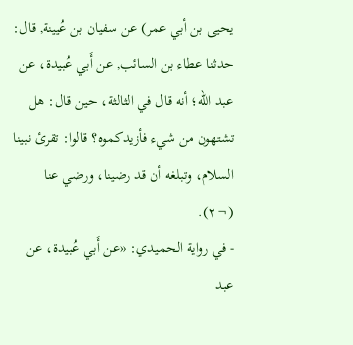يحيى بن أبي عمر) عن سفيان بن عُيينة, قال: حدثنا عطاء بن السائب, عن أَبي عُبيدة، عن عبد الله؛ أنه قال في الثالثة، حين قال: هل تشتهون من شيء فأزيدكموه؟ قالوا: تقرئ نبينا السلام، وتبلغه أن قد رضينا، ورضي عنا (¬٢).
- في رواية الحميدي: «عن أَبي عُبيدة، عن عبد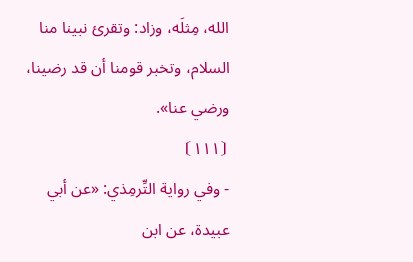الله، مِثلَه، وزاد: وتقرئ نبينا منا السلام، وتخبر قومنا أن قد رضينا، ورضي عنا».
⦗١١١⦘
- وفي رواية التِّرمِذي: «عن أبي عبيدة، عن ابن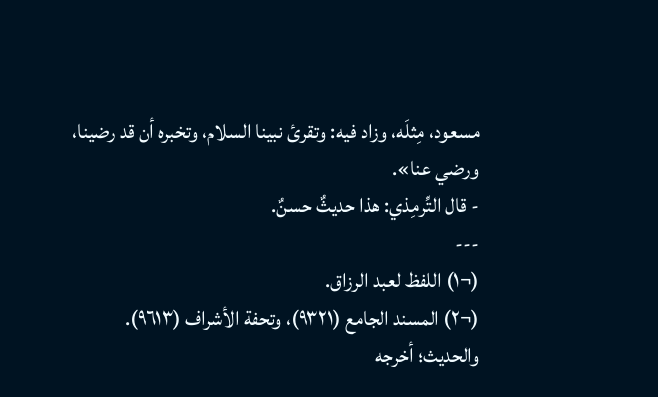مسعود، مِثلَه، وزاد فيه: وتقرئ نبينا السلام، وتخبره أن قد رضينا، ورضي عنا».
- قال التِّرمِذي: هذا حديثٌ حسنٌ.
---
(¬١) اللفظ لعبد الرزاق.
(¬٢) المسند الجامع (٩٣٢١)، وتحفة الأشراف (٩٦١٣).
والحديث؛ أخرجه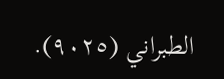الطبراني (٩٠٢٥).